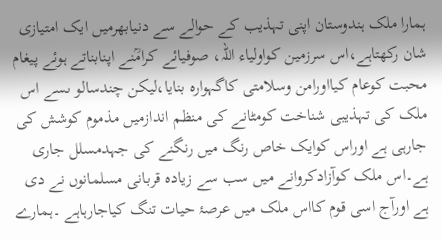ہمارا ملک ہندوستان اپنی تہذیب کے حوالے سے دنیابھرمیں ایک امتیازی شان رکھتاہے،اس سرزمین کواولیاء اللہ، صوفیائے کرامؒنے اپنابناتے ہوئے پیغام محبت کوعام کیااورامن وسلامتی کاگہوارہ بنایا،لیکن چندسالو ںسے اس ملک کی تہذیبی شناخت کومٹانے کی منظم اندازمیں مذموم کوشش کی جارہی ہے اوراس کوایک خاص رنگ میں رنگنے کی جہدمسلل جاری ہے۔اس ملک کوآزادکروانے میں سب سے زیادہ قربانی مسلمانوں نے دی ہے اورآج اسی قوم کااس ملک میں عرصۂ حیات تنگ کیاجارہاہے ۔ہمارے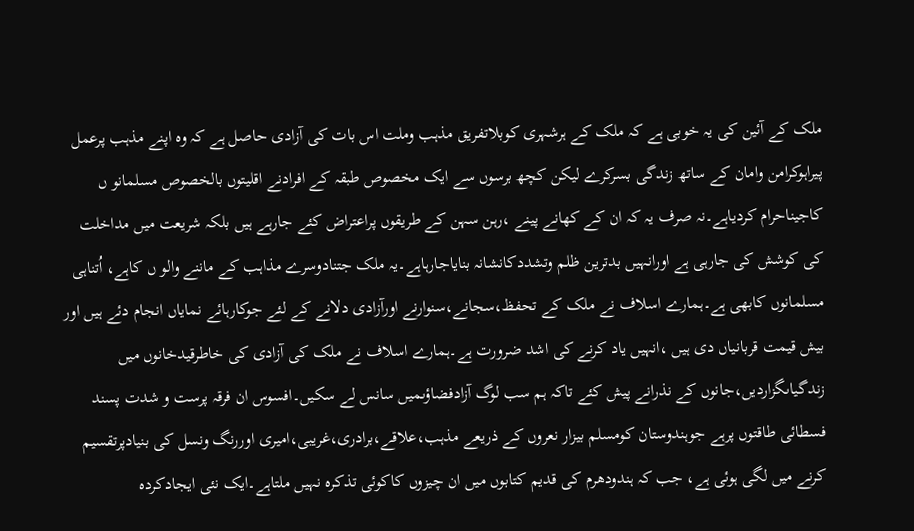ملک کے آئین کی یہ خوبی ہے کہ ملک کے ہرشہری کوبلاتفریق مذہب وملت اس بات کی آزادی حاصل ہے کہ وہ اپنے مذہب پرعمل پیراہوکرامن وامان کے ساتھ زندگی بسرکرے لیکن کچھ برسوں سے ایک مخصوص طبقہ کے افرادنے اقلیتوں بالخصوص مسلمانو ں کاجیناحرام کردیاہے۔نہ صرف یہ کہ ان کے کھانے پینے ،رہن سہن کے طریقوں پراعتراض کئے جارہے ہیں بلکہ شریعت میں مداخلت کی کوشش کی جارہی ہے اورانہیں بدترین ظلم وتشددکانشانہ بنایاجارہاہے۔یہ ملک جتنادوسرے مذاہب کے ماننے والو ں کاہے، اُتناہی مسلمانوں کابھی ہے۔ہمارے اسلاف نے ملک کے تحفظ،سجانے،سنوارنے اورآزادی دلانے کے لئے جوکارہائے نمایاں انجام دئے ہیں اور بیش قیمت قربانیاں دی ہیں ،انہیں یاد کرنے کی اشد ضرورت ہے۔ہمارے اسلاف نے ملک کی آزادی کی خاطرقیدخانوں میں زندگیاںگزاردیں،جانوں کے نذرانے پیش کئے تاکہ ہم سب لوگ آزادفضاؤںمیں سانس لے سکیں۔افسوس ان فرقہ پرست و شدت پسند فسطائی طاقتوں پرہے جوہندوستان کومسلم بیزار نعروں کے ذریعے مذہب،علاقے،برادری،غریبی،امیری اوررنگ ونسل کی بنیادپرتقسیم کرنے میں لگی ہوئی ہے، جب کہ ہندودھرم کی قدیم کتابوں میں ان چیزوں کاکوئی تذکرہ نہیں ملتاہے۔ایک نئی ایجادکردہ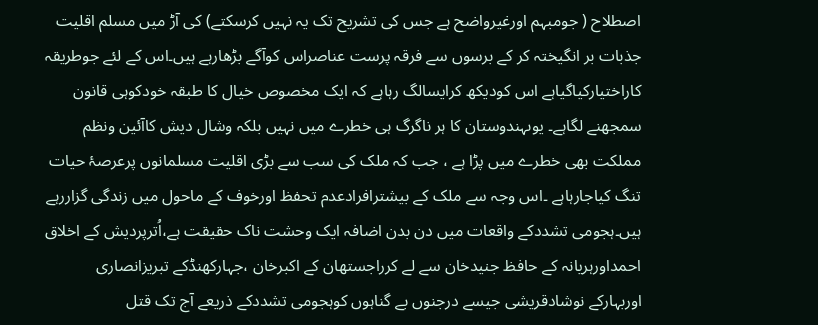اصطلاح ( جومبہم اورغیرواضح ہے جس کی تشریح تک یہ نہیں کرسکتے) کی آڑ میں مسلم اقلیت جذبات بر انگیختہ کر کے برسوں سے فرقہ پرست عناصراس کوآگے بڑھارہے ہیں۔اس کے لئے جوطریقہ کاراختیارکیاگیاہے اس کودیکھ کرایسالگ رہاہے کہ ایک مخصوص خیال کا طبقہ خودکوہی قانون سمجھنے لگاہے۔ یوںہندوستان کا ہر ناگرگ ہی خطرے میں نہیں بلکہ وشال دیش کاآئین ونظم مملکت بھی خطرے میں پڑا ہے ، جب کہ ملک کی سب سے بڑی اقلیت مسلمانوں پرعرصۂ حیات تنگ کیاجارہاہے ۔اس وجہ سے ملک کے بیشترافرادعدم تحفظ اورخوف کے ماحول میں زندگی گزاررہے ہیں۔ہجومی تشددکے واقعات میں دن بدن اضافہ ایک وحشت ناک حقیقت ہے،اُترپردیش کے اخلاق احمداورہریانہ کے حافظ جنیدخان سے لے کرراجستھان کے اکبرخان ،جہارکھنڈکے تبریزانصاری اوربہارکے نوشادقریشی جیسے درجنوں بے گناہوں کوہجومی تشددکے ذریعے آج تک قتل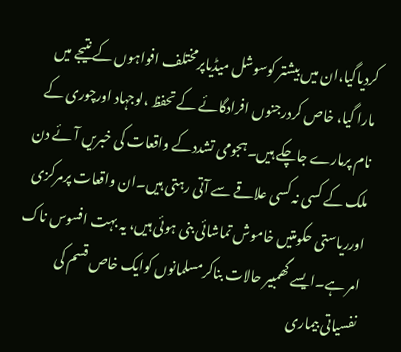کردیاگیا،ان میں بیشتر کوسوشل میڈیاپرمختلف افواہوں کے نتیجے میں مارا گیا، خاص کردرجنوں افرادگائے کے تحفظ ،لوجہاد اورچوری کے نام پرمارے جاچکے ہیں۔ہجومی تشددکے واقعات کی خبریں آئے دن ملک کے کسی نہ کسی علاقے سے آتی رہتی ہیں۔ان واقعات پرمرکزی اورریاستی حکومتیں خاموش تماشائی بنی ہوئی ہیں، یہ بہت افسوس ناک امر ہے۔ایسے گھمبیر حالات بناکرمسلمانوں کوایک خاص قسم کی نفسیاتی بیماری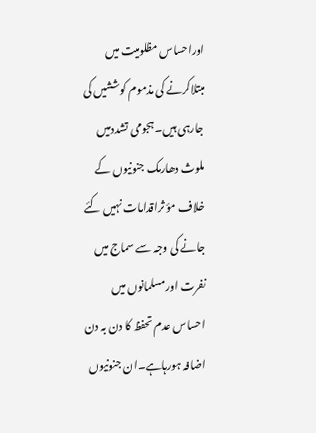اوراحساس مظلومیت میں مبتلاکرنے کی مذموم کوششیں کی جارہی ہیں۔ہجومی تشددمیں ملوث دھارمک جنونیوں کے خلاف مؤ ثراقدامات نہیں کئے جانے کی وجہ سے سماج میں نفرت اورمسلمانوں میں احساس عدم تحفظ کا دن بہ دن اضافہ ہورہاہے۔ان جنونیوں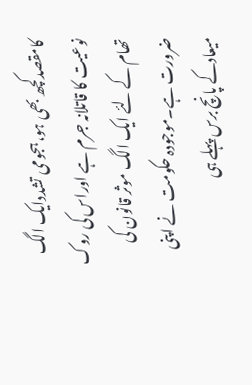کامقصدکچھ بھی ہو،ہجومی تشددایک الگ نوعیت کا قاتلانہ جرم ہے اوراس کی روک تھام کے لئے ایک الگ موثر قانون کی ضرورت ہے۔موجودہ حکومت نے اپنی میعادکے پانچ برس پہلے ہی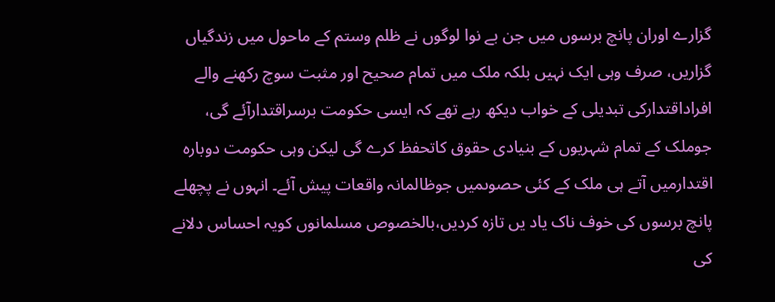گزارے اوران پانچ برسوں میں جن بے نوا لوگوں نے ظلم وستم کے ماحول میں زندگیاں گزاریں، صرف وہی ایک نہیں بلکہ ملک میں تمام صحیح اور مثبت سوچ رکھنے والے افراداقتدارکی تبدیلی کے خواب دیکھ رہے تھے کہ ایسی حکومت برسراقتدارآئے گی، جوملک کے تمام شہریوں کے بنیادی حقوق کاتحفظ کرے گی لیکن وہی حکومت دوبارہ اقتدارمیں آتے ہی ملک کے کئی حصوںمیں جوظالمانہ واقعات پیش آئے۔ انہوں نے پچھلے پانچ برسوں کی خوف ناک یاد یں تازہ کردیں،بالخصوص مسلمانوں کویہ احساس دلانے کی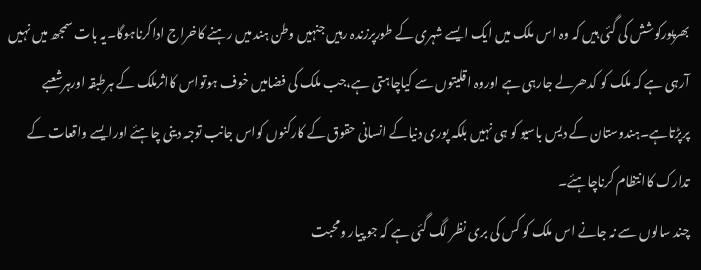بھرپورکوشش کی گئی ہیں کہ وہ اس ملک میں ایک ایسے شہری کے طورپرزندہ رہیں جنہیں وطن ہند میں رہنے کاخراج اداکرناہوگا۔یہ بات سمجھ میں نہیں آرہی ہے کہ ملک کو کدھرلے جارہی ہے اوروہ اقلیتوں سے کیاچاہتی ہے،جب ملک کی فضامیں خوف ہوتواس کااثرملک کے ہرطبقہ اورہرشعبے پرپڑتاہے۔ہندوستان کے دیس باسیو کو ہی نہیں بلکہ پوری دنیاکے انسانی حقوق کے کارکنوں کواس جانب توجہ دینی چاہئے اورایسے واقعات کے تدارک کاانتظام کرناچاہئے۔
چند سالوں سے نہ جانے اس ملک کو کس کی بری نظر لگ گئی ہے کہ جو پیار ومحبت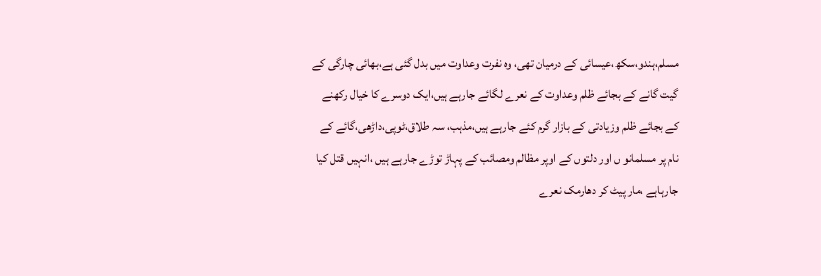مسلم،ہندو،سکھ،عیسائی کے درمیان تھی، وہ نفرت وعداوت میں بدل گئی ہے،بھائی چارگی کے گیت گانے کے بجائے ظلم وعداوت کے نعرے لگائے جارہے ہیں،ایک دوسرے کا خیال رکھنے کے بجائے ظلم وزیادتی کے بازار گرم کئے جارہے ہیں،مذہب، سہ طلاق،ٹوپی،داڑھی،گائے کے نام پر مسلمانو ں اور دلتوں کے اوپر مظالم ومصائب کے پہاڑ توڑے جارہے ہیں ،انہیں قتل کیا جارہاہے ،مار پیٹ کر دھارمک نعرے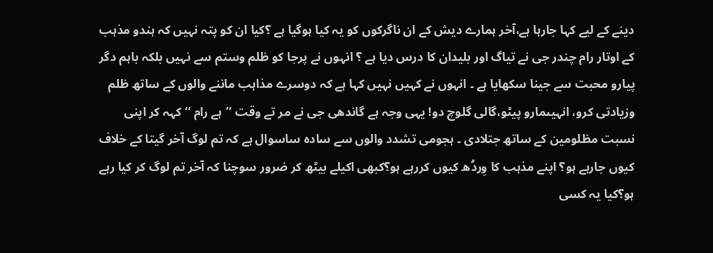دینے کے لیے کہا جارہا ہے،آخر ہمارے دیش کے ان ناگرکوں کو یہ کیا ہوگیا ہے ؟کیا ان کو پتہ نہیں کہ ہندو مذہب کے اوتار رام چندر جی نے تیاگ اور بلیدان کا درس دیا ہے ؟ انہوں نے پرجا کو ظلم وستم سے نہیں بلکہ باہم دگر پیارو محبت سے جینا سکھایا ہے ۔ انہوں نے کہیں نہیں کہا ہے کہ دوسرے مذاہب ماننے والوں کے ساتھ ظلم وزیادتی کرو، انہیںمارو پیٹو،گالی گلوچ دو! یہی وجہ ہے گاندھی جی نے مر تے وقت ’’ہے رام ‘‘ کہہ کر اپنی نسبت مظلومین کے ساتھ جتلادی ۔ ہجومی تشدد والوں سے سادہ ساسوال ہے کہ تم لوگ آخر گیتا کے خلاف کیوں جارہے ہو؟ اپنے مذہب کا وِردُھ کیوں کررہے ہو؟کبھی اکیلے بیٹھ کر ضرور سوچنا کہ آخر تم لوگ کر کیا رہے ہو؟کیا یہ کسی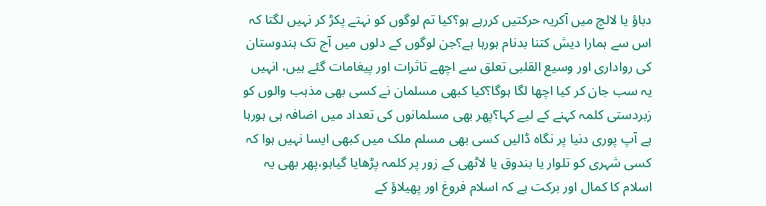دباؤ یا لالچ میں آکریہ حرکتیں کررہے ہو؟کیا تم لوگوں کو نہتے پکڑ کر نہیں لگتا کہ اس سے ہمارا دیش کتنا بدنام ہورہا ہے؟جن لوگوں کے دلوں میں آج تک ہندوستان کی رواداری اور وسیع القلبی تعلق سے اچھے تاثرات اور پیغامات گئے ہیں، انہیں یہ سب جان کر کیا اچھا لگا ہوگا؟کیا کبھی مسلمان نے کسی بھی مذہب والوں کو زبردستی کلمہ کہنے کے لیے کہا؟پھر بھی مسلمانوں کی تعداد میں اضافہ ہی ہورہا ہے آپ پوری دنیا پر نگاہ ڈالیں کسی بھی مسلم ملک میں کبھی ایسا نہیں ہوا کہ کسی شہری کو تلوار یا بندوق یا لاٹھی کے زور پر کلمہ پڑھایا گیاہو،پھر بھی یہ اسلام کا کمال اور برکت ہے کہ اسلام فروغ اور پھیلاؤ کے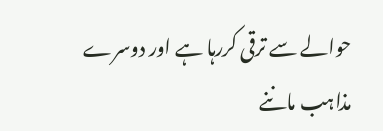حوالے سے ترقی کررہا ہے اور دوسرے مذاہب ماننے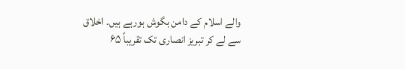والے اسلام کے دامن بگوش ہورہے ہیں۔ اخلاق سے لے کر تبریز انصاری تک تقریباً ۶۵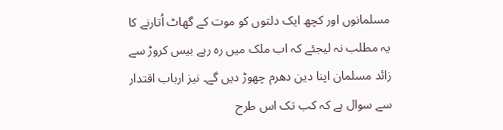مسلمانوں اور کچھ ایک دلتوں کو موت کے گھاٹ اُتارنے کا یہ مطلب نہ لیجئے کہ اب ملک میں رہ رہے بیس کروڑ سے زائد مسلمان اپنا دین دھرم چھوڑ دیں گے۔ نیز ارباب اقتدار سے سوال ہے کہ کب تک اس طرح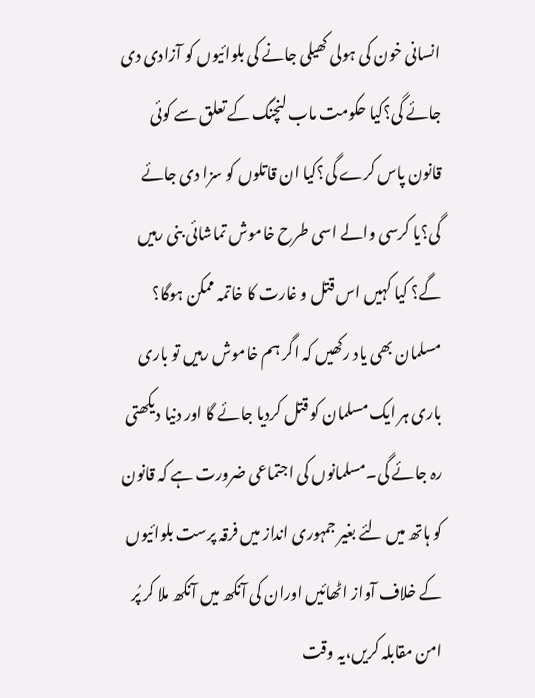انسانی خون کی ہولی کھیلی جانے کی بلوائیوں کو آزادی دی جائے گی؟کیا حکومت ماب لنچنگ کے تعلق سے کوئی قانون پاس کرے گی؟کیا ان قاتلوں کو سزا دی جائے گی؟یا کرسی والے اسی طرح خاموش تماشائی بنی رہیں گے؟ کیا کہیں اس قتل و غارت کا خاتمہ ممکن ہوگا؟
مسلمان بھی یاد رکھیں کہ اگر ہم خاموش رہیں تو باری باری ہر ایک مسلمان کو قتل کردیا جائے گا اور دنیا دیکھتی رہ جائے گی۔مسلمانوں کی اجتماعی ضرورت ہے کہ قانون کو ہاتھ میں لئے بغیر جمہوری انداز میں فرقہ پرست بلوائیوں کے خلاف آواز اٹھائیں اوران کی آنکھ میں آنکھ ملا کر پُر امن مقابلہ کریں،یہ وقت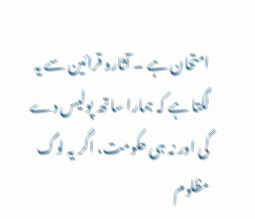امتحان ہے ۔ آثارو قرائین سے یہ لگتا ہے کہ ہمارا ساتھ پولیس دے گی اور نہ ہی حکومت، اگر یہ لوگ مظلوم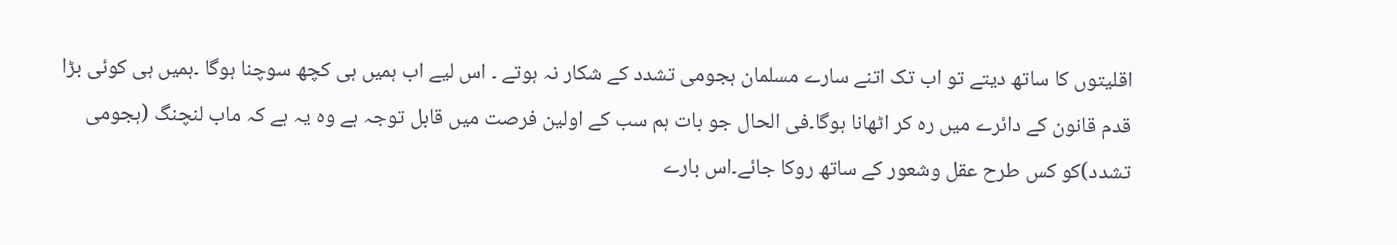اقلیتوں کا ساتھ دیتے تو اب تک اتنے سارے مسلمان ہجومی تشدد کے شکار نہ ہوتے ۔ اس لیے اب ہمیں ہی کچھ سوچنا ہوگا ۔ہمیں ہی کوئی بڑا قدم قانون کے دائرے میں رہ کر اٹھانا ہوگا۔فی الحال جو بات ہم سب کے اولین فرصت میں قابل توجہ ہے وہ یہ ہے کہ ماب لنچنگ (ہجومی تشدد)کو کس طرح عقل وشعور کے ساتھ روکا جائے۔اس بارے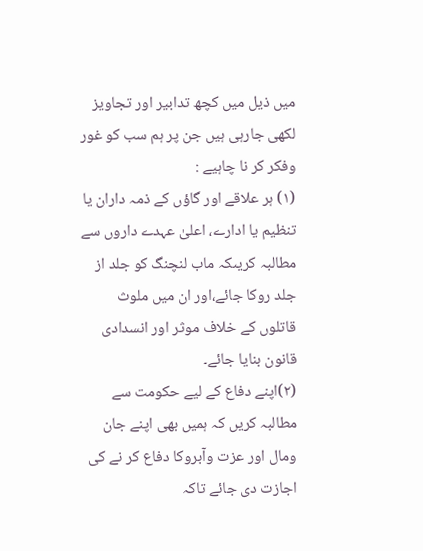میں ذیل میں کچھ تدابیر اور تجاویز لکھی جارہی ہیں جن پر ہم سب کو غور وفکر کر نا چاہیے :
(۱) ہر علاقے اور گاؤں کے ذمہ داران یا تنظیم یا ادارے، اعلیٰ عہدے داروں سے مطالبہ کریںکہ ماب لنچنگ کو جلد از جلد روکا جائے،اور ان میں ملوث قاتلوں کے خلاف موثر اور انسدادی قانون بنایا جائے۔
(۲)اپنے دفاع کے لیے حکومت سے مطالبہ کریں کہ ہمیں بھی اپنے جان ومال اور عزت وآبروکا دفاع کر نے کی اجازت دی جائے تاکہ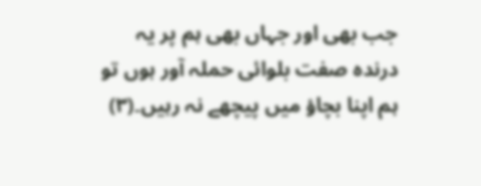جب بھی اور جہاں بھی ہم پر یہ درندہ صفت بلوائی حملہ آور ہوں تو ہم اپنا بچاؤ میں پیچھے نہ رہیں۔(۳)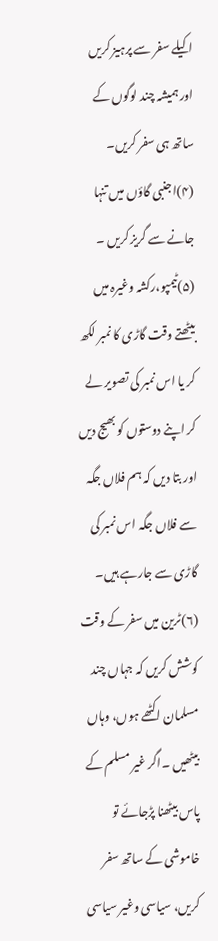اکیلے سفر سے پرہیز کریں اور ہمیشہ چند لوگوں کے ساتھ ہی سفر کریں۔
(۴)اجنبی گاؤں میں تنہا جانے سے گریز کریں ۔
(۵)ٹیمپو،رکشہ وغیرہ میں بیٹھتے وقت گاڑی کا نمبر لکھ کر یا اس نمبر کی تصویر لے کر اپنے دوستوں کو بھیج دیں اور بتا دیں کہ ہم فلاں جگہ سے فلاں جگہ اس نمبر کی گاڑی سے جارہے ہیں۔
(۶)ٹرین میں سفر کے وقت کوشش کریں کہ جہاں چند مسلمان اکٹھے ہوں، وہاں بیٹھیں ۔اگر غیر مسلم کے پاس بیٹھنا پڑجائے تو خاموشی کے ساتھ سفر کریں، سیاسی وغیر سیاسی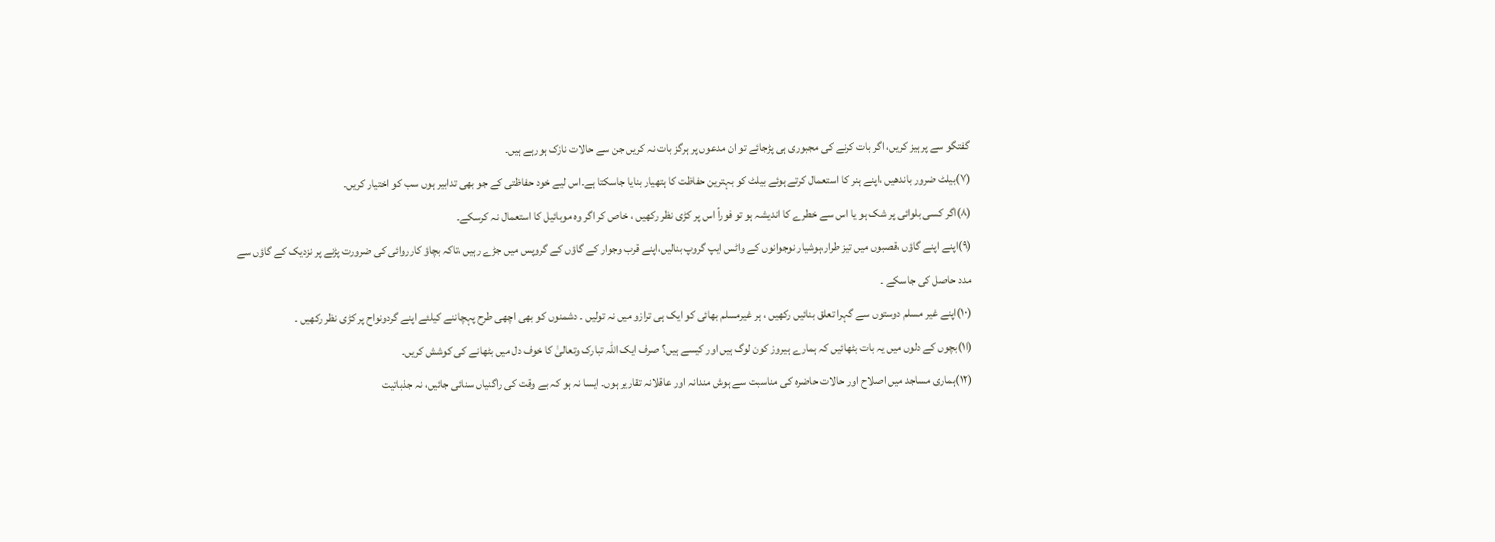گفتگو سے پرہیز کریں، اگر بات کرنے کی مجبوری ہی پڑجائے تو ان مدعوں پر ہرگز بات نہ کریں جن سے حالات نازک ہورہے ہیں۔
(۷)بیلٹ ضرور باندھیں ،اپنے ہنر کا استعمال کرتے ہوئے بیلٹ کو بہترین حفاظت کا ہتھیار بنایا جاسکتا ہے۔اس لیے خود حفاظتی کے جو بھی تدابیر ہوں سب کو اختیار کریں۔
(۸)اگر کسی بلوائی پر شک ہو یا اس سے خطرے کا اندیشہ ہو تو فوراً اس پر کڑی نظر رکھیں ، خاص کر اگر وہ موبائیل کا استعمال نہ کرسکے۔
(۹)اپنے اپنے گاؤں ،قصبوں میں تیز طرار،ہوشیار نوجوانوں کے واٹس ایپ گروپ بنالیں،اپنے قرب وجوار کے گاؤں کے گروپس میں جڑے رہیں ،تاکہ بچاؤ کارروائی کی ضرورت پڑنے پر نزدیک کے گاؤں سے مدد حاصل کی جاسکے ۔
(۱۰)اپنے غیر مسلم دوستوں سے گہرا تعلق بنائیں رکھیں ، ہر غیرمسلم بھائی کو ایک ہی ترازو میں نہ تولیں ۔ دشمنوں کو بھی اچھی طرح پہچاننے کیلئے اپنے گردونواح پر کڑی نظر رکھیں ۔
(ا۱)بچوں کے دلوں میں یہ بات بٹھائیں کہ ہمارے ہیروز کون لوگ ہیں اور کیسے ہیں؟ صرف ایک اللہ تبارک وتعالیٰ کا خوف دل میں بٹھانے کی کوشش کریں۔
(۱۲)ہماری مساجد میں اصلاح اور حالات حاضرہ کی مناسبت سے ہوش مندانہ اور عاقلانہ تقاریر ہوں۔ ایسا نہ ہو کہ بے وقت کی راگنیاں سنائی جائیں، نہ جذباتیت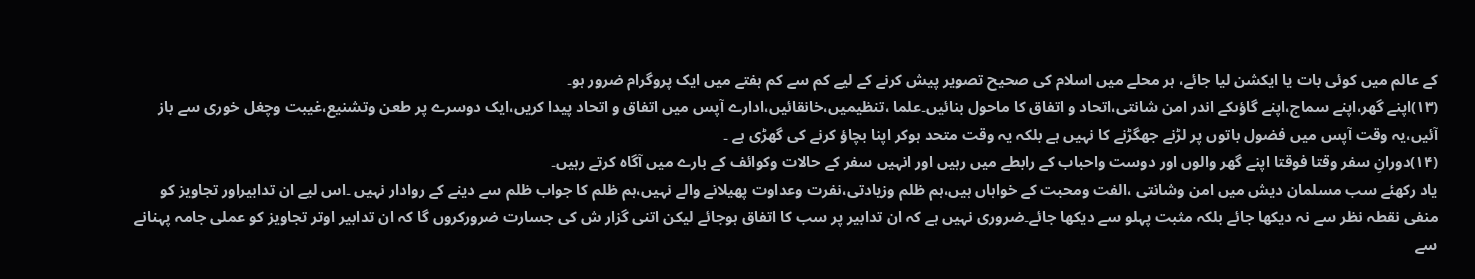کے عالم میں کوئی بات یا ایکشن لیا جائے، ہر محلے میں اسلام کی صحیح تصویر پیش کرنے کے لیے کم سے کم ہفتے میں ایک پروگرام ضرور ہو۔
(۱۳)اپنے گھر،اپنے سماج،اپنے گاؤںکے اندر امن شانتی،اتحاد و اتفاق کا ماحول بنائیں۔علما ،تنظیمیں،خانقائیں،ادارے آپس میں اتفاق و اتحاد پیدا کریں،ایک دوسرے پر طعن وتشنیع،غیبت وچغل خوری سے باز آئیں،یہ وقت آپس میں فضول باتوں پر لڑنے جھگڑنے کا نہیں ہے بلکہ یہ وقت متحد ہوکر اپنا بچاؤ کرنے کی گھڑی ہے ۔
(۱۴)دورانِ سفر وقتا فوقتا اپنے گھر والوں اور دوست واحباب کے رابطے میں رہیں اور انہیں سفر کے حالات وکوائف کے بارے میں آگاہ کرتے رہیں۔
یاد رکھئے سب مسلمان دیش میں امن وشانتی ،الفت ومحبت کے خواہاں ہیں،ہم ظلم وزیادتی،نفرت وعداوت پھیلانے والے نہیں،ہم ظلم کا جواب ظلم سے دینے کے روادار نہیں ۔اس لیے ان تدابیراور تجاویز کو منفی نقطہ نظر سے نہ دیکھا جائے بلکہ مثبت پہلو سے دیکھا جائے۔ضروری نہیں ہے کہ ان تدابیر پر سب کا اتفاق ہوجائے لیکن اتنی گزار ش کی جسارت ضرورکروں گا کہ ان تدابیر اوتر تجاویز کو عملی جامہ پہنانے سے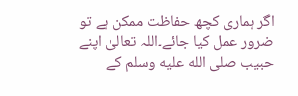اگر ہماری کچھ حفاظت ممکن ہے تو ضرور عمل کیا جائے۔اللہ تعالیٰ اپنے حبیب صلى الله عليه وسلم کے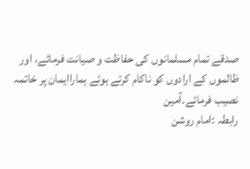صدقے تمام مسلمانوں کی حفاظت و صیانت فرمائے، اور ظالموں کے ارادوں کو ناکام کرتے ہوئے ہماراایمان پر خاتمہ نصیب فرمائے۔آمین
رابطہ :امام روشن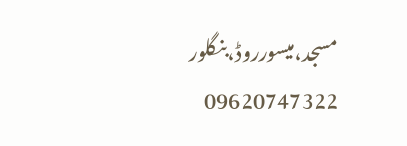مسجد،میسورروڈ،بنگلور
09620747322